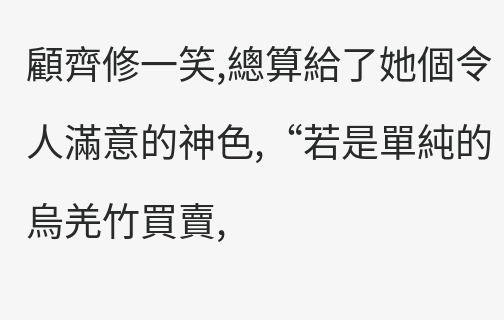顧齊修一笑,總算給了她個令人滿意的神色,“若是單純的烏羌竹買賣,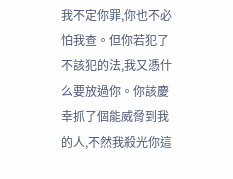我不定你罪,你也不必怕我查。但你若犯了不該犯的法,我又憑什么要放過你。你該慶幸抓了個能威脅到我的人,不然我殺光你這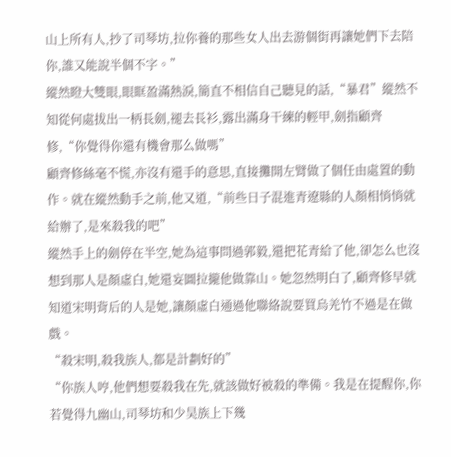山上所有人,抄了司琴坊,拉你養的那些女人出去游個街再讓她們下去陪你,誰又能說半個不字。”
縱然瞪大雙眼,眼眶盈滿熱淚,簡直不相信自己聽見的話,“暴君”縱然不知從何處拔出一柄長劍,褪去長衫,露出滿身干練的輕甲,劍指顧齊修,“你覺得你還有機會那么做嗎”
顧齊修絲毫不慌,亦沒有還手的意思,直接攤開左臂做了個任由處置的動作。就在縱然動手之前,他又道,“前些日子混進青遼縣的人顏相悄悄就給辦了,是來殺我的吧”
縱然手上的劍停在半空,她為這事問過郭毅,還把花青給了他,卻怎么也沒想到那人是顏虛白,她還妄圖拉攏他做靠山。她忽然明白了,顧齊修早就知道宋明背后的人是她,讓顏虛白通過他聯絡說要買烏羌竹不過是在做戲。
“殺宋明,殺我族人,都是計劃好的”
“你族人哼,他們想要殺我在先,就該做好被殺的準備。我是在提醒你,你若覺得九幽山,司琴坊和少昊族上下幾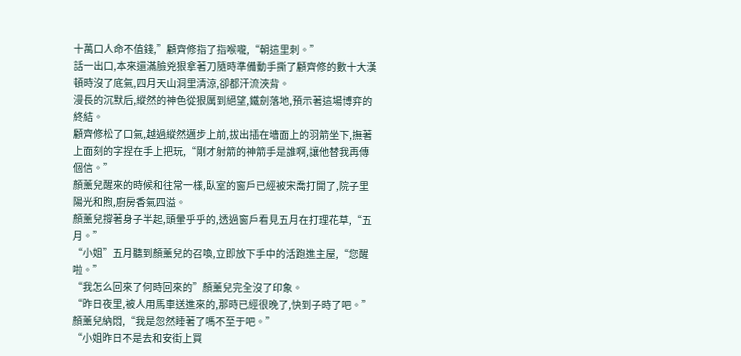十萬口人命不值錢,”顧齊修指了指喉嚨,“朝這里刺。”
話一出口,本來還滿臉兇狠拿著刀隨時準備動手撕了顧齊修的數十大漢頓時沒了底氣,四月天山洞里清涼,卻都汗流浹背。
漫長的沉默后,縱然的神色從狠厲到絕望,鐵劍落地,預示著這場博弈的終結。
顧齊修松了口氣,越過縱然邁步上前,拔出插在墻面上的羽箭坐下,撫著上面刻的字捏在手上把玩,“剛才射箭的神箭手是誰啊,讓他替我再傳個信。”
顏薰兒醒來的時候和往常一樣,臥室的窗戶已經被宋喬打開了,院子里陽光和煦,廚房香氣四溢。
顏薰兒撐著身子半起,頭暈乎乎的,透過窗戶看見五月在打理花草,“五月。”
“小姐”五月聽到顏薰兒的召喚,立即放下手中的活跑進主屋,“您醒啦。”
“我怎么回來了何時回來的”顏薰兒完全沒了印象。
“昨日夜里,被人用馬車送進來的,那時已經很晚了,快到子時了吧。”
顏薰兒納悶,“我是忽然睡著了嗎不至于吧。”
“小姐昨日不是去和安街上買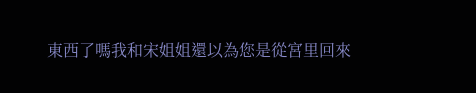東西了嗎我和宋姐姐還以為您是從宮里回來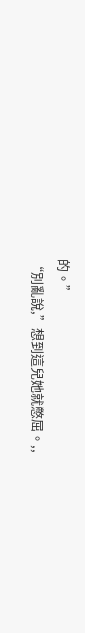的。”
“別亂說,”想到這兒她就憋屈。,,